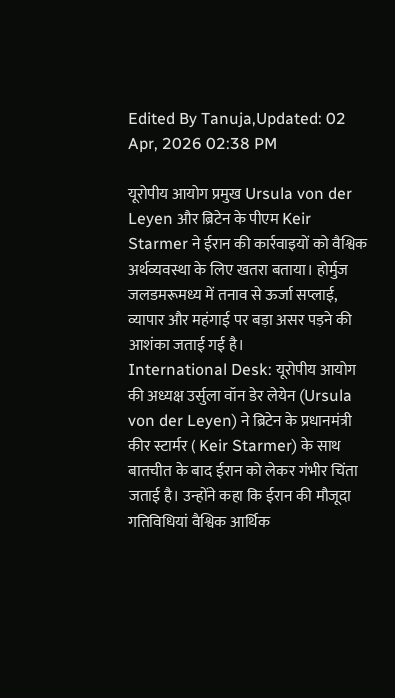Edited By Tanuja,Updated: 02 Apr, 2026 02:38 PM

यूरोपीय आयोग प्रमुख Ursula von der Leyen और ब्रिटेन के पीएम Keir Starmer ने ईरान की कार्रवाइयों को वैश्विक अर्थव्यवस्था के लिए खतरा बताया। होर्मुज जलडमरूमध्य में तनाव से ऊर्जा सप्लाई, व्यापार और महंगाई पर बड़ा असर पड़ने की आशंका जताई गई है।
International Desk: यूरोपीय आयोग की अध्यक्ष उर्सुला वॉन डेर लेयेन (Ursula von der Leyen) ने ब्रिटेन के प्रधानमंत्री कीर स्टार्मर ( Keir Starmer) के साथ बातचीत के बाद ईरान को लेकर गंभीर चिंता जताई है। उन्होंने कहा कि ईरान की मौजूदा गतिविधियां वैश्विक आर्थिक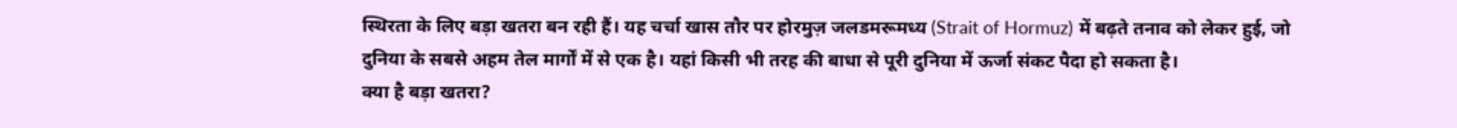स्थिरता के लिए बड़ा खतरा बन रही हैं। यह चर्चा खास तौर पर होरमुज़ जलडमरूमध्य (Strait of Hormuz) में बढ़ते तनाव को लेकर हुई, जो दुनिया के सबसे अहम तेल मार्गों में से एक है। यहां किसी भी तरह की बाधा से पूरी दुनिया में ऊर्जा संकट पैदा हो सकता है।
क्या है बड़ा खतरा?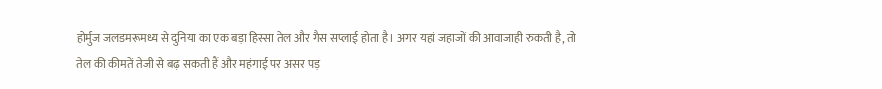होर्मुज जलडमरूमध्य से दुनिया का एक बड़ा हिस्सा तेल और गैस सप्लाई होता है। अगर यहां जहाजों की आवाजाही रुकती है, तो तेल की कीमतें तेजी से बढ़ सकती हैं और महंगाई पर असर पड़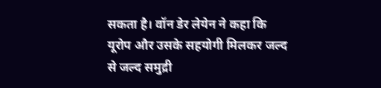सकता है। वॉन डेर लेयेन ने कहा कि यूरोप और उसके सहयोगी मिलकर जल्द से जल्द समुद्री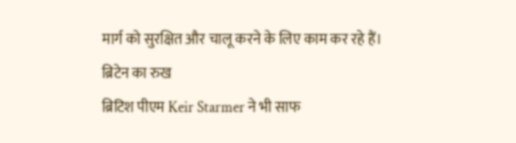मार्ग को सुरक्षित और चालू करने के लिए काम कर रहे हैं।
ब्रिटेन का रुख
ब्रिटिश पीएम Keir Starmer ने भी साफ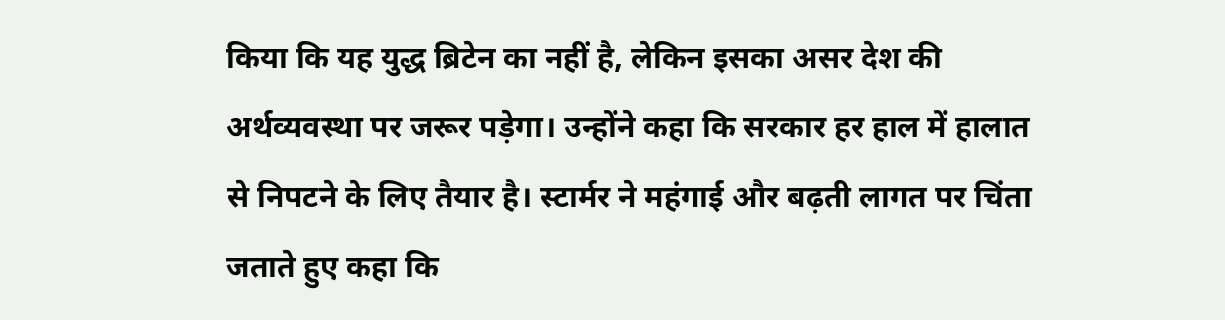किया कि यह युद्ध ब्रिटेन का नहीं है, लेकिन इसका असर देश की अर्थव्यवस्था पर जरूर पड़ेगा। उन्होंने कहा कि सरकार हर हाल में हालात से निपटने के लिए तैयार है। स्टार्मर ने महंगाई और बढ़ती लागत पर चिंता जताते हुए कहा कि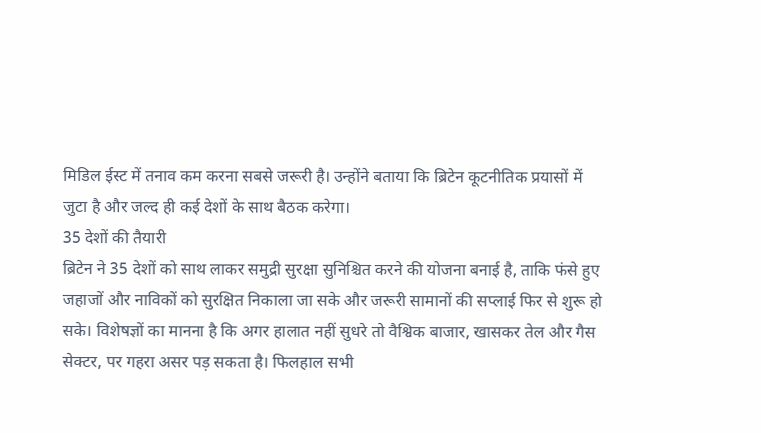मिडिल ईस्ट में तनाव कम करना सबसे जरूरी है। उन्होंने बताया कि ब्रिटेन कूटनीतिक प्रयासों में जुटा है और जल्द ही कई देशों के साथ बैठक करेगा।
35 देशों की तैयारी
ब्रिटेन ने 35 देशों को साथ लाकर समुद्री सुरक्षा सुनिश्चित करने की योजना बनाई है, ताकि फंसे हुए जहाजों और नाविकों को सुरक्षित निकाला जा सके और जरूरी सामानों की सप्लाई फिर से शुरू हो सके। विशेषज्ञों का मानना है कि अगर हालात नहीं सुधरे तो वैश्विक बाजार, खासकर तेल और गैस सेक्टर, पर गहरा असर पड़ सकता है। फिलहाल सभी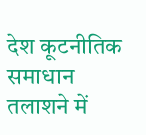देश कूटनीतिक समाधान तलाशने में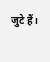जुटे हैं।